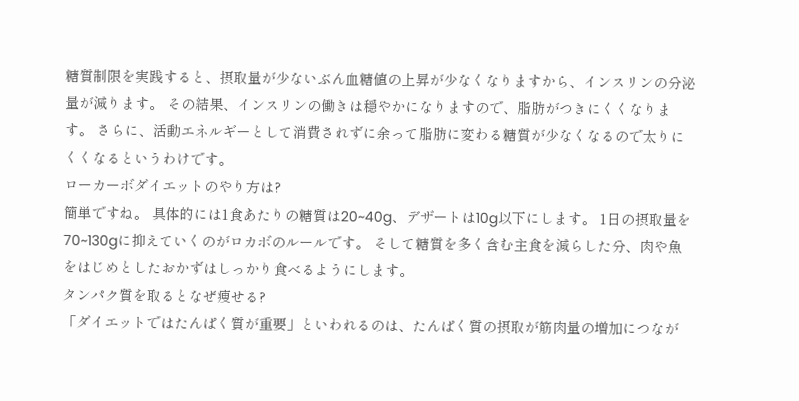糖質制限を実践すると、摂取量が少ないぶん血糖値の上昇が少なくなりますから、インスリンの分泌量が減ります。 その結果、インスリンの働きは穏やかになりますので、脂肪がつきにくくなります。 さらに、活動エネルギーとして消費されずに余って脂肪に変わる糖質が少なくなるので太りにくくなるというわけです。
ローカーボダイエットのやり方は?
簡単ですね。 具体的には1食あたりの糖質は20~40g、デザートは10g以下にします。 1日の摂取量を70~130gに抑えていくのがロカボのルールです。 そして糖質を多く含む主食を減らした分、肉や魚をはじめとしたおかずはしっかり食べるようにします。
タンパク質を取るとなぜ痩せる?
「ダイエットではたんぱく質が重要」といわれるのは、たんぱく質の摂取が筋肉量の増加につなが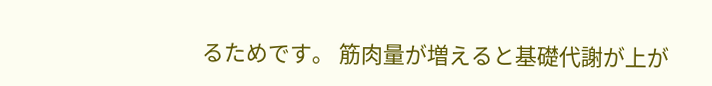るためです。 筋肉量が増えると基礎代謝が上が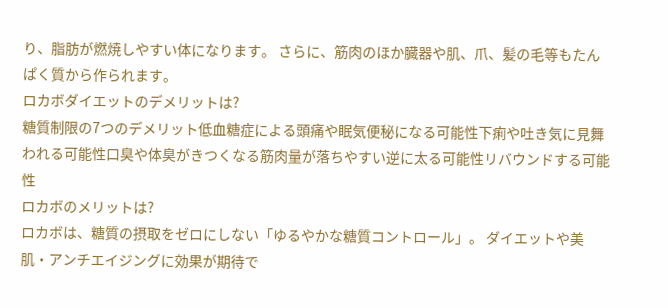り、脂肪が燃焼しやすい体になります。 さらに、筋肉のほか臓器や肌、爪、髪の毛等もたんぱく質から作られます。
ロカボダイエットのデメリットは?
糖質制限の7つのデメリット低血糖症による頭痛や眠気便秘になる可能性下痢や吐き気に見舞われる可能性口臭や体臭がきつくなる筋肉量が落ちやすい逆に太る可能性リバウンドする可能性
ロカボのメリットは?
ロカボは、糖質の摂取をゼロにしない「ゆるやかな糖質コントロール」。 ダイエットや美肌・アンチエイジングに効果が期待で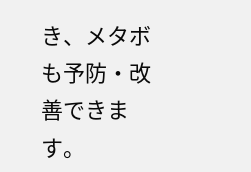き、メタボも予防・改善できます。